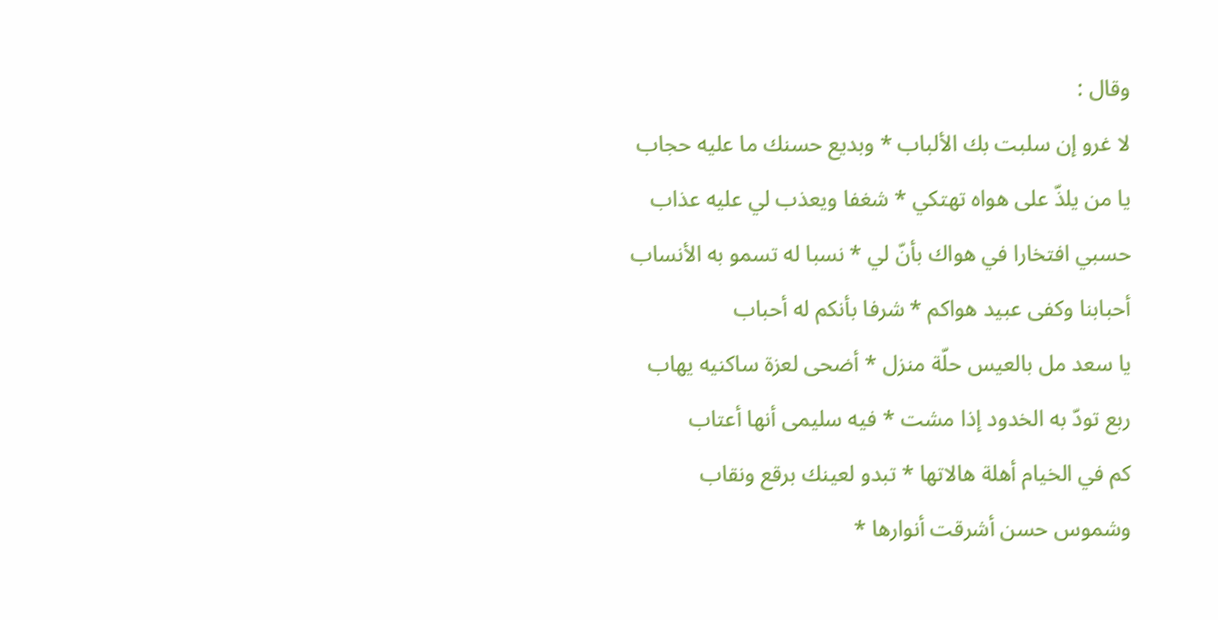وقال :
لا غرو إن سلبت بك الألباب * وبديع حسنك ما عليه حجاب
يا من يلذّ على هواه تهتكي * شغفا ويعذب لي عليه عذاب
حسبي افتخارا في هواك بأنّ لي * نسبا له تسمو به الأنساب
أحبابنا وكفى عبيد هواكم * شرفا بأنكم له أحباب
يا سعد مل بالعيس حلّة منزل * أضحى لعزة ساكنيه يهاب
ربع تودّ به الخدود إذا مشت * فيه سليمى أنها أعتاب
كم في الخيام أهلة هالاتها * تبدو لعينك برقع ونقاب
وشموس حسن أشرقت أنوارها *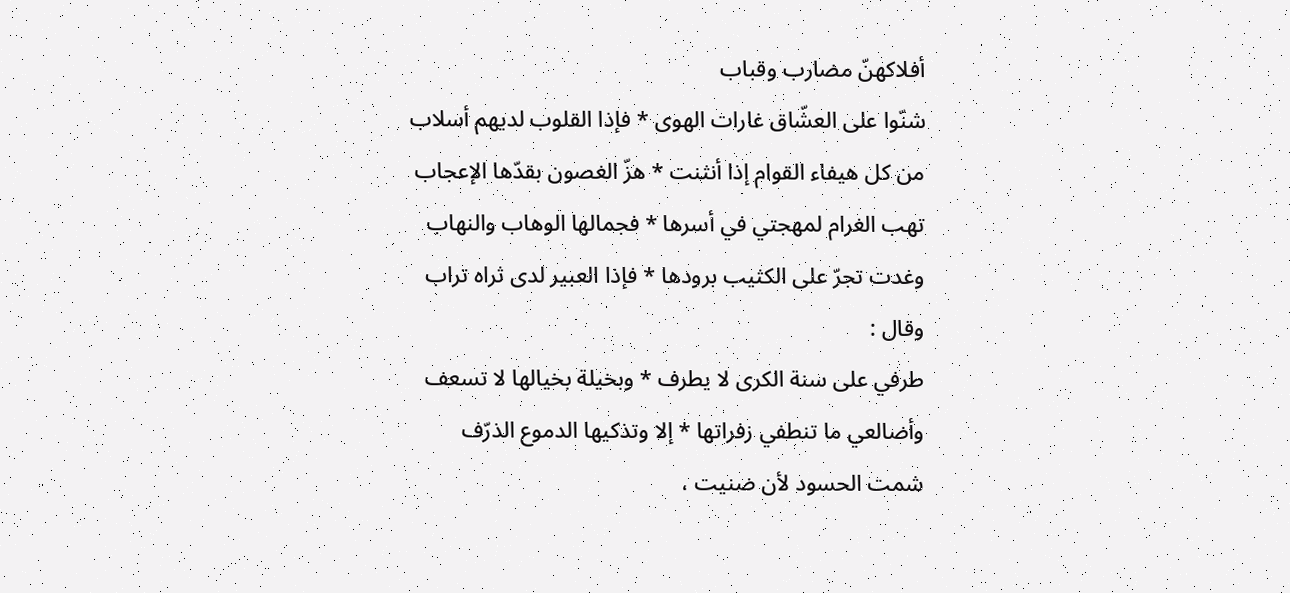أفلاكهنّ مضارب وقباب
شنّوا على العشّاق غارات الهوى * فإذا القلوب لديهم أسلاب
من كل هيفاء القوام إذا أنثنت * هزّ الغصون بقدّها الإعجاب
تهب الغرام لمهجتي في أسرها * فجمالها الوهاب والنهاب
وغدت تجرّ على الكثيب برودها * فإذا العبير لدى ثراه تراب
وقال :
طرفي على سنة الكرى لا يطرف * وبخيلة بخيالها لا تسعف
وأضالعي ما تنطفي زفراتها * إلا وتذكيها الدموع الذرّف
شمت الحسود لأن ضنيت ،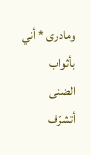ومادرى * أني بأثواب الضنى أتشرّف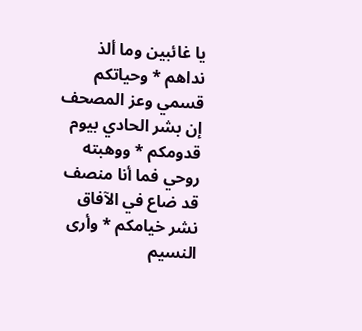يا غائبين وما ألذ نداهم * وحياتكم قسمي وعز المصحف
إن بشر الحادي بيوم قدومكم * ووهبته روحي فما أنا منصف
قد ضاع في الآفاق نشر خيامكم * وأرى النسيم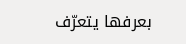بعرفها يتعرّف